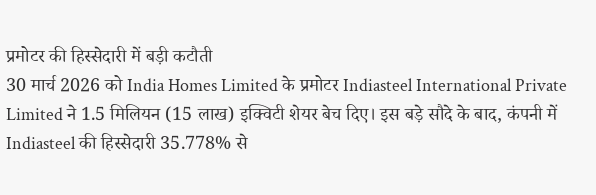प्रमोटर की हिस्सेदारी में बड़ी कटौती
30 मार्च 2026 को India Homes Limited के प्रमोटर Indiasteel International Private Limited ने 1.5 मिलियन (15 लाख) इक्विटी शेयर बेच दिए। इस बड़े सौदे के बाद, कंपनी में Indiasteel की हिस्सेदारी 35.778% से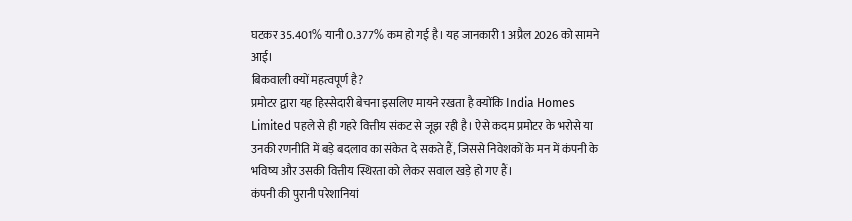घटकर 35.401% यानी 0.377% कम हो गई है। यह जानकारी 1 अप्रैल 2026 को सामने आई।
बिकवाली क्यों महत्वपूर्ण है?
प्रमोटर द्वारा यह हिस्सेदारी बेचना इसलिए मायने रखता है क्योंकि India Homes Limited पहले से ही गहरे वित्तीय संकट से जूझ रही है। ऐसे कदम प्रमोटर के भरोसे या उनकी रणनीति में बड़े बदलाव का संकेत दे सकते हैं, जिससे निवेशकों के मन में कंपनी के भविष्य और उसकी वित्तीय स्थिरता को लेकर सवाल खड़े हो गए हैं।
कंपनी की पुरानी परेशानियां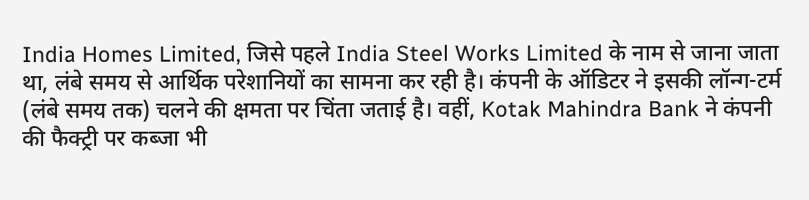India Homes Limited, जिसे पहले India Steel Works Limited के नाम से जाना जाता था, लंबे समय से आर्थिक परेशानियों का सामना कर रही है। कंपनी के ऑडिटर ने इसकी लॉन्ग-टर्म (लंबे समय तक) चलने की क्षमता पर चिंता जताई है। वहीं, Kotak Mahindra Bank ने कंपनी की फैक्ट्री पर कब्जा भी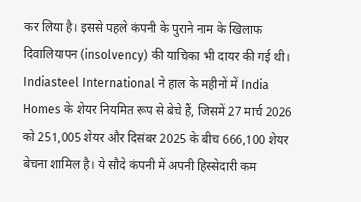कर लिया है। इससे पहले कंपनी के पुराने नाम के खिलाफ दिवालियापन (insolvency) की याचिका भी दायर की गई थी। Indiasteel International ने हाल के महीनों में India Homes के शेयर नियमित रूप से बेचे हैं, जिसमें 27 मार्च 2026 को 251,005 शेयर और दिसंबर 2025 के बीच 666,100 शेयर बेचना शामिल है। ये सौदे कंपनी में अपनी हिस्सेदारी कम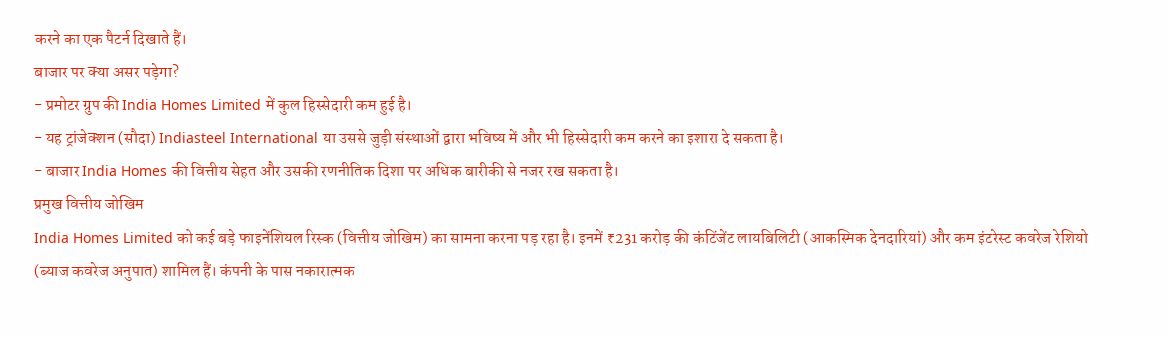करने का एक पैटर्न दिखाते हैं।
बाजार पर क्या असर पड़ेगा?
- प्रमोटर ग्रुप की India Homes Limited में कुल हिस्सेदारी कम हुई है।
- यह ट्रांजेक्शन (सौदा) Indiasteel International या उससे जुड़ी संस्थाओं द्वारा भविष्य में और भी हिस्सेदारी कम करने का इशारा दे सकता है।
- बाजार India Homes की वित्तीय सेहत और उसकी रणनीतिक दिशा पर अधिक बारीकी से नजर रख सकता है।
प्रमुख वित्तीय जोखिम
India Homes Limited को कई बड़े फाइनेंशियल रिस्क (वित्तीय जोखिम) का सामना करना पड़ रहा है। इनमें ₹231 करोड़ की कंटिंजेंट लायबिलिटी (आकस्मिक देनदारियां) और कम इंटरेस्ट कवरेज रेशियो (ब्याज कवरेज अनुपात) शामिल हैं। कंपनी के पास नकारात्मक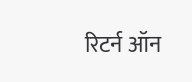रिटर्न ऑन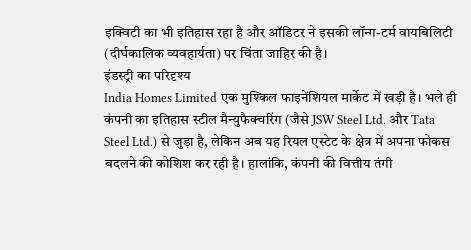इक्विटी का भी इतिहास रहा है और ऑडिटर ने इसकी लॉन्ग-टर्म वायबिलिटी (दीर्घकालिक व्यवहार्यता) पर चिंता जाहिर की है।
इंडस्ट्री का परिदृश्य
India Homes Limited एक मुश्किल फाइनेंशियल मार्केट में खड़ी है। भले ही कंपनी का इतिहास स्टील मैन्युफैक्चरिंग (जैसे JSW Steel Ltd. और Tata Steel Ltd.) से जुड़ा है, लेकिन अब यह रियल एस्टेट के क्षेत्र में अपना फोकस बदलने की कोशिश कर रही है। हालांकि, कंपनी की वित्तीय तंगी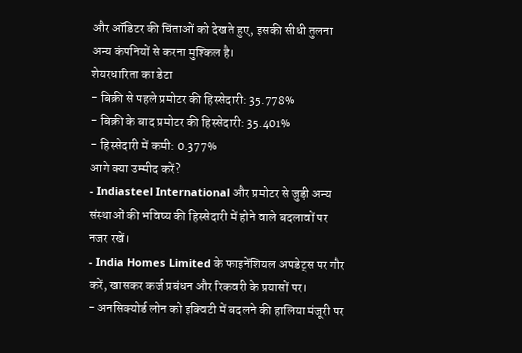और ऑडिटर की चिंताओं को देखते हुए, इसकी सीधी तुलना अन्य कंपनियों से करना मुश्किल है।
शेयरधारिता का डेटा
- बिक्री से पहले प्रमोटर की हिस्सेदारी: 35.778%
- बिक्री के बाद प्रमोटर की हिस्सेदारी: 35.401%
- हिस्सेदारी में कमी: 0.377%
आगे क्या उम्मीद करें?
- Indiasteel International और प्रमोटर से जुड़ी अन्य संस्थाओं की भविष्य की हिस्सेदारी में होने वाले बदलावों पर नजर रखें।
- India Homes Limited के फाइनेंशियल अपडेट्स पर गौर करें, खासकर कर्ज प्रबंधन और रिकवरी के प्रयासों पर।
- अनसिक्योर्ड लोन को इक्विटी में बदलने की हालिया मंजूरी पर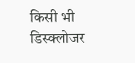किसी भी डिस्क्लोजर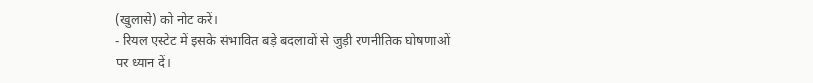(खुलासे) को नोट करें।
- रियल एस्टेट में इसके संभावित बड़े बदलावों से जुड़ी रणनीतिक घोषणाओं पर ध्यान दें।